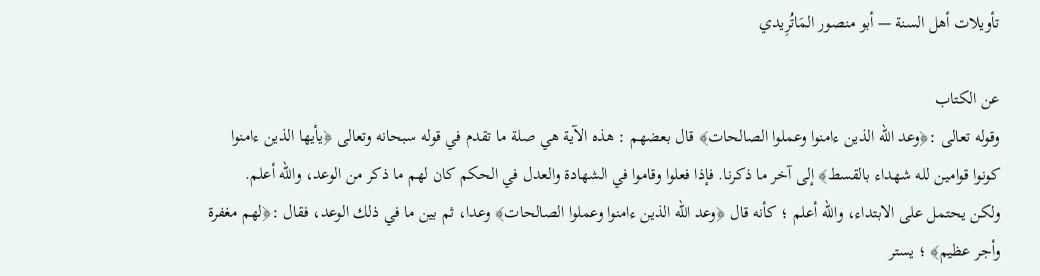تأويلات أهل السنة — أبو منصور المَاتُرِيدي

عن الكتاب
وقوله تعالى :﴿وعد الله الذين ءامنوا وعملوا الصالحات﴾ قال بعضهم : هذه الآية هي صلة ما تقدم في قوله سبحانه وتعالى ﴿يأيها الذين ءامنوا كونوا قوامين لله شهداء بالقسط﴾ إلى آخر ما ذكرنا. فإذا فعلوا وقاموا في الشهادة والعدل في الحكم كان لهم ما ذكر من الوعد، والله أعلم.
ولكن يحتمل على الابتداء، والله أعلم ؛ كأنه قال ﴿وعد الله الذين ءامنوا وعملوا الصالحات﴾ وعدا، ثم بين ما في ذلك الوعد، فقال :﴿لهم مغفرة وأجر عظيم﴾ ؛ يستر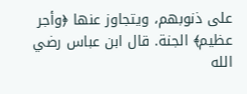على ذنوبهم، ويتجاوز عنها ﴿وأجر عظيم﴾ الجنة. قال ابن عباس رضي الله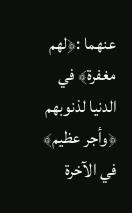عنهما :﴿لهم مغفرة﴾ في الدنيا لذنوبهم ﴿وأجر عظيم﴾ في الآخرة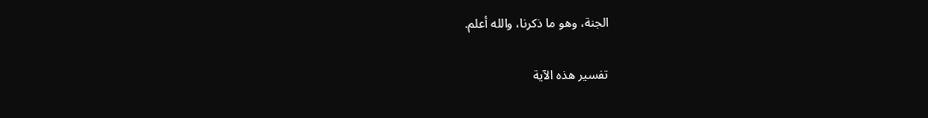الجنة، وهو ما ذكرنا، والله أعلم.

تفسير هذه الآية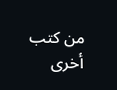من كتب أخرى